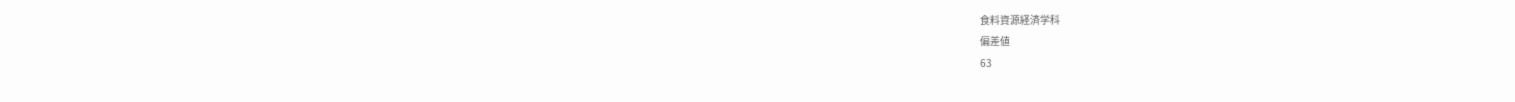食料資源経済学科
偏差値
63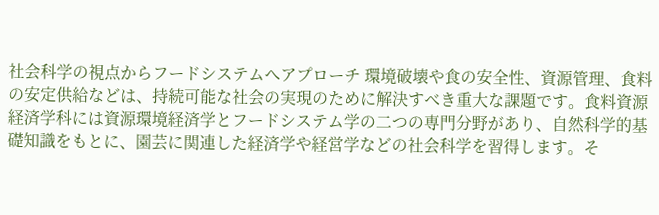社会科学の視点からフードシステムへアプローチ 環境破壊や食の安全性、資源管理、食料の安定供給などは、持続可能な社会の実現のために解決すべき重大な課題です。食料資源経済学科には資源環境経済学とフードシステム学の二つの専門分野があり、自然科学的基礎知識をもとに、園芸に関連した経済学や経営学などの社会科学を習得します。そ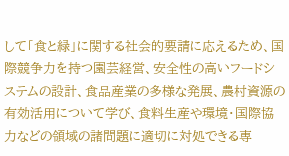して「食と緑」に関する社会的要請に応えるため、国際競争力を持つ園芸経営、安全性の高いフードシステムの設計、食品産業の多様な発展、農村資源の有効活用について学び、食料生産や環境・国際協力などの領域の諸問題に適切に対処できる専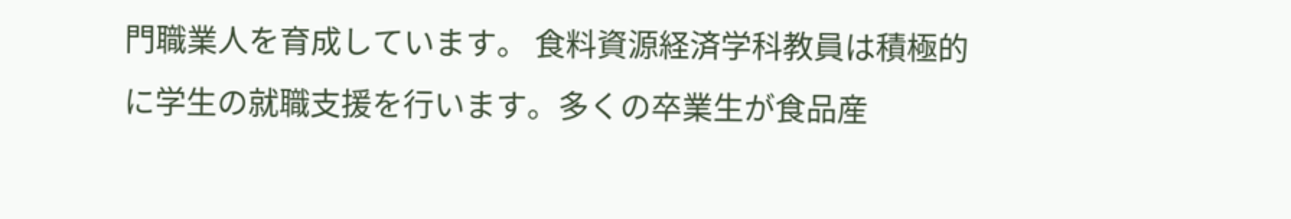門職業人を育成しています。 食料資源経済学科教員は積極的に学生の就職支援を行います。多くの卒業生が食品産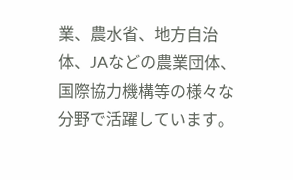業、農水省、地方自治体、JAなどの農業団体、国際協力機構等の様々な分野で活躍しています。